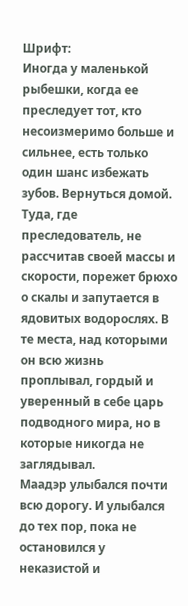Шрифт:
Иногда у маленькой рыбешки, когда ее преследует тот, кто несоизмеримо больше и сильнее, есть только один шанс избежать зубов. Вернуться домой. Туда, где преследователь, не рассчитав своей массы и скорости, порежет брюхо о скалы и запутается в ядовитых водорослях. В те места, над которыми он всю жизнь проплывал, гордый и уверенный в себе царь подводного мира, но в которые никогда не заглядывал.
Маадэр улыбался почти всю дорогу. И улыбался до тех пор, пока не остановился у неказистой и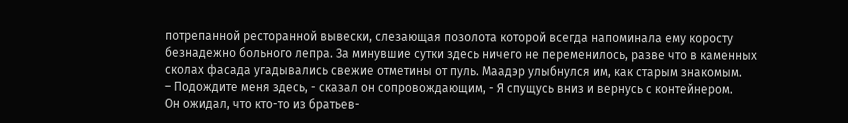потрепанной ресторанной вывески, слезающая позолота которой всегда напоминала ему коросту безнадежно больного лепра. За минувшие сутки здесь ничего не переменилось, разве что в каменных сколах фасада угадывались свежие отметины от пуль. Маадэр улыбнулся им, как старым знакомым.
– Подождите меня здесь, - сказал он сопровождающим, - Я спущусь вниз и вернусь с контейнером.
Он ожидал, что кто-то из братьев-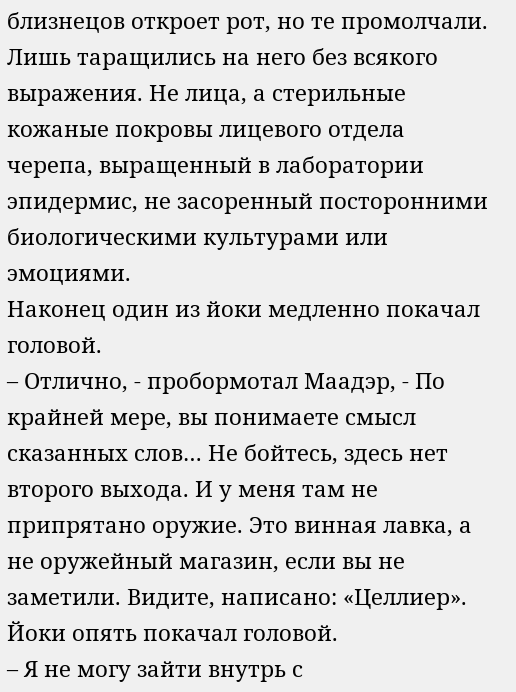близнецов откроет рот, но те промолчали. Лишь таращились на него без всякого выражения. Не лица, а стерильные кожаные покровы лицевого отдела черепа, выращенный в лаборатории эпидермис, не засоренный посторонними биологическими культурами или эмоциями.
Наконец один из йоки медленно покачал головой.
– Отлично, - пробормотал Маадэр, - По крайней мере, вы понимаете смысл сказанных слов… Не бойтесь, здесь нет второго выхода. И у меня там не припрятано оружие. Это винная лавка, а не оружейный магазин, если вы не заметили. Видите, написано: «Целлиер».
Йоки опять покачал головой.
– Я не могу зайти внутрь с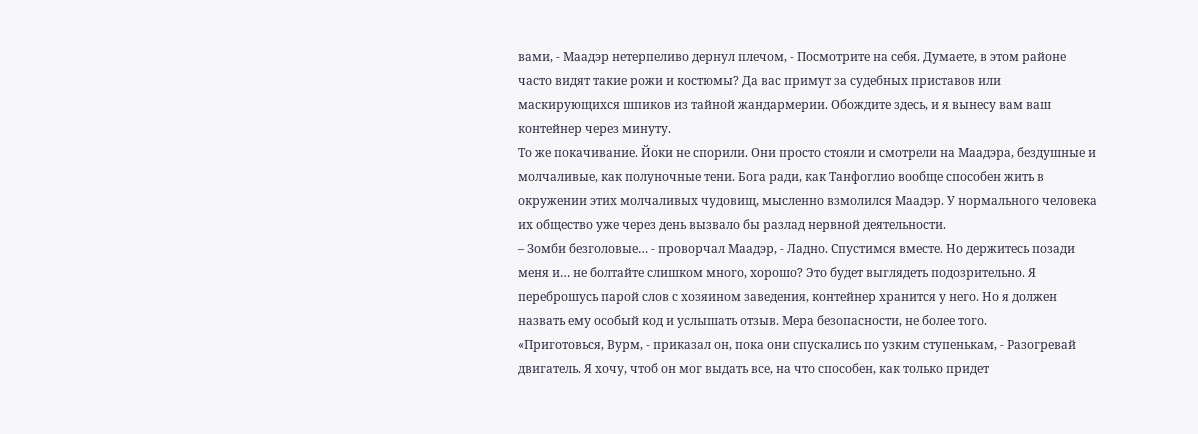вами, - Маадэр нетерпеливо дернул плечом, - Посмотрите на себя. Думаете, в этом районе часто видят такие рожи и костюмы? Да вас примут за судебных приставов или маскирующихся шпиков из тайной жандармерии. Обождите здесь, и я вынесу вам ваш контейнер через минуту.
То же покачивание. Йоки не спорили. Они просто стояли и смотрели на Маадэра, бездушные и молчаливые, как полуночные тени. Бога ради, как Танфоглио вообще способен жить в окружении этих молчаливых чудовищ, мысленно взмолился Маадэр. У нормального человека их общество уже через день вызвало бы разлад нервной деятельности.
– Зомби безголовые… - проворчал Маадэр, - Ладно. Спустимся вместе. Но держитесь позади меня и… не болтайте слишком много, хорошо? Это будет выглядеть подозрительно. Я переброшусь парой слов с хозяином заведения, контейнер хранится у него. Но я должен назвать ему особый код и услышать отзыв. Мера безопасности, не более того.
«Приготовься, Вурм, - приказал он, пока они спускались по узким ступенькам, - Разогревай двигатель. Я хочу, чтоб он мог выдать все, на что способен, как только придет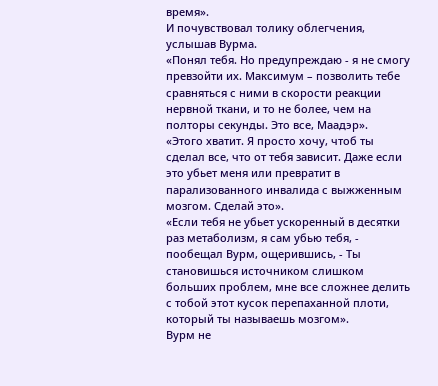время».
И почувствовал толику облегчения, услышав Вурма.
«Понял тебя. Но предупреждаю - я не смогу превзойти их. Максимум – позволить тебе сравняться с ними в скорости реакции нервной ткани, и то не более, чем на полторы секунды. Это все, Маадэр».
«Этого хватит. Я просто хочу, чтоб ты сделал все, что от тебя зависит. Даже если это убьет меня или превратит в парализованного инвалида с выжженным мозгом. Сделай это».
«Если тебя не убьет ускоренный в десятки раз метаболизм, я сам убью тебя, - пообещал Вурм, ощерившись, - Ты становишься источником слишком больших проблем, мне все сложнее делить с тобой этот кусок перепаханной плоти, который ты называешь мозгом».
Вурм не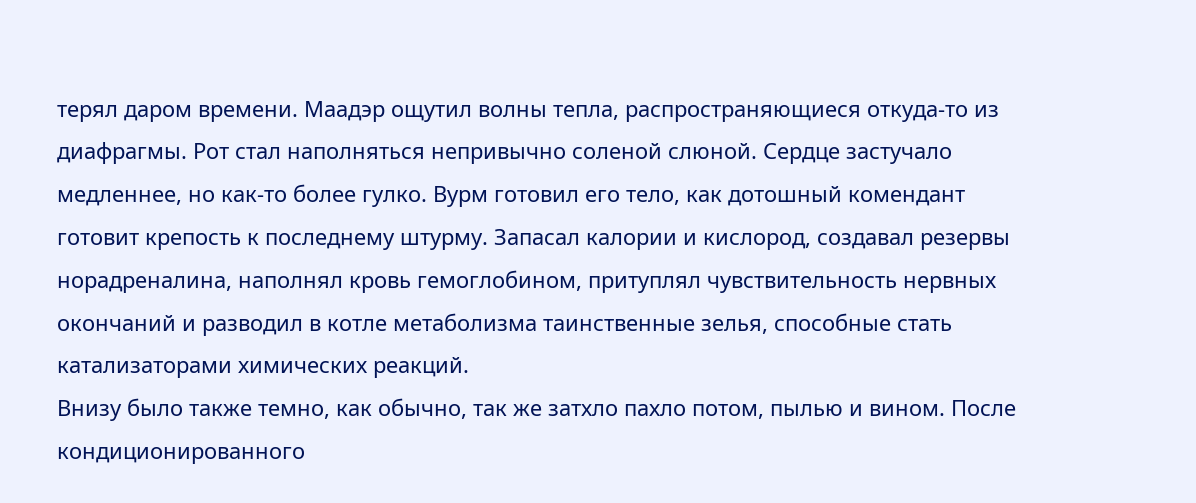терял даром времени. Маадэр ощутил волны тепла, распространяющиеся откуда-то из диафрагмы. Рот стал наполняться непривычно соленой слюной. Сердце застучало медленнее, но как-то более гулко. Вурм готовил его тело, как дотошный комендант готовит крепость к последнему штурму. Запасал калории и кислород, создавал резервы норадреналина, наполнял кровь гемоглобином, притуплял чувствительность нервных окончаний и разводил в котле метаболизма таинственные зелья, способные стать катализаторами химических реакций.
Внизу было также темно, как обычно, так же затхло пахло потом, пылью и вином. После кондиционированного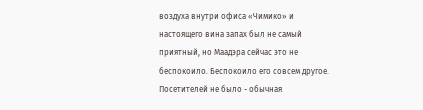воздуха внутри офиса «Чимико» и настоящего вина запах был не самый приятный, но Маадэра сейчас это не беспокоило. Беспокоило его совсем другое.
Посетителей не было - обычная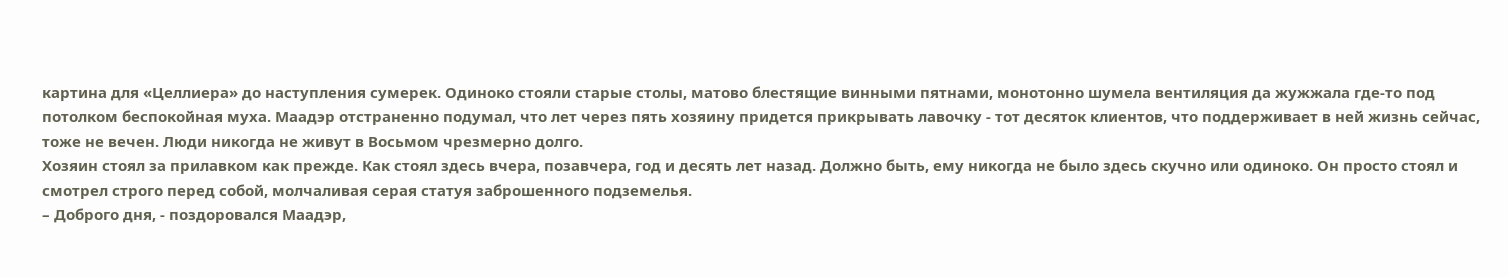картина для «Целлиера» до наступления сумерек. Одиноко стояли старые столы, матово блестящие винными пятнами, монотонно шумела вентиляция да жужжала где-то под потолком беспокойная муха. Маадэр отстраненно подумал, что лет через пять хозяину придется прикрывать лавочку - тот десяток клиентов, что поддерживает в ней жизнь сейчас, тоже не вечен. Люди никогда не живут в Восьмом чрезмерно долго.
Хозяин стоял за прилавком как прежде. Как стоял здесь вчера, позавчера, год и десять лет назад. Должно быть, ему никогда не было здесь скучно или одиноко. Он просто стоял и смотрел строго перед собой, молчаливая серая статуя заброшенного подземелья.
– Доброго дня, - поздоровался Маадэр,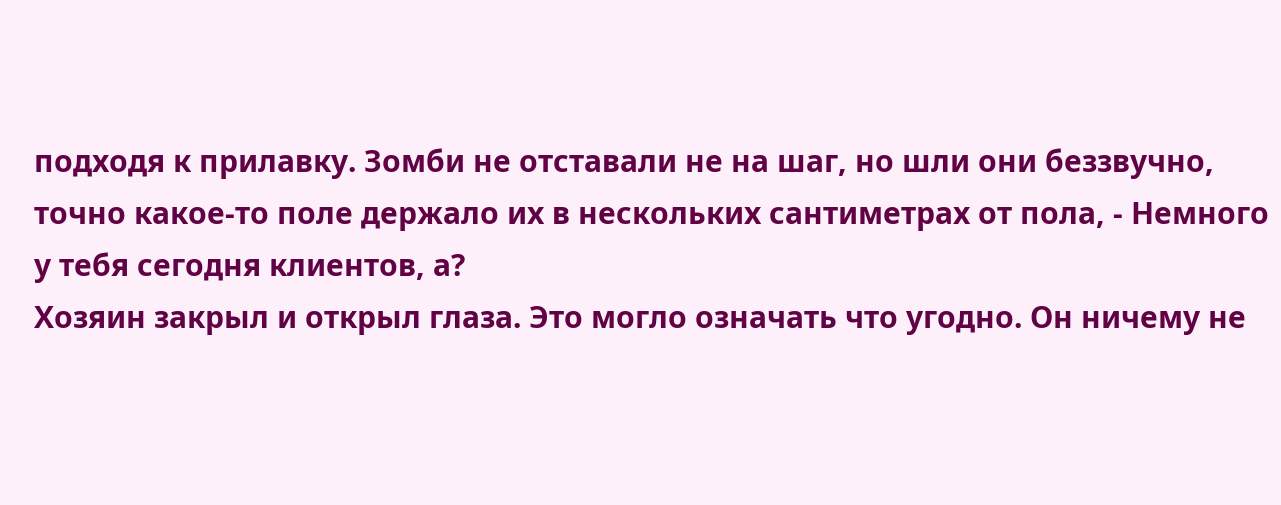подходя к прилавку. Зомби не отставали не на шаг, но шли они беззвучно, точно какое-то поле держало их в нескольких сантиметрах от пола, - Немного у тебя сегодня клиентов, а?
Хозяин закрыл и открыл глаза. Это могло означать что угодно. Он ничему не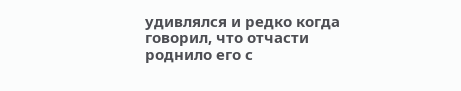удивлялся и редко когда говорил, что отчасти роднило его с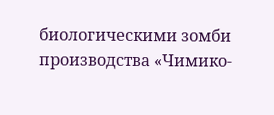биологическими зомби производства «Чимико-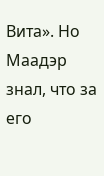Вита». Но Маадэр знал, что за его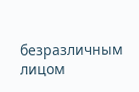безразличным лицом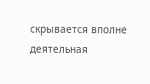скрывается вполне деятельная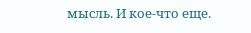мысль. И кое-что еще.